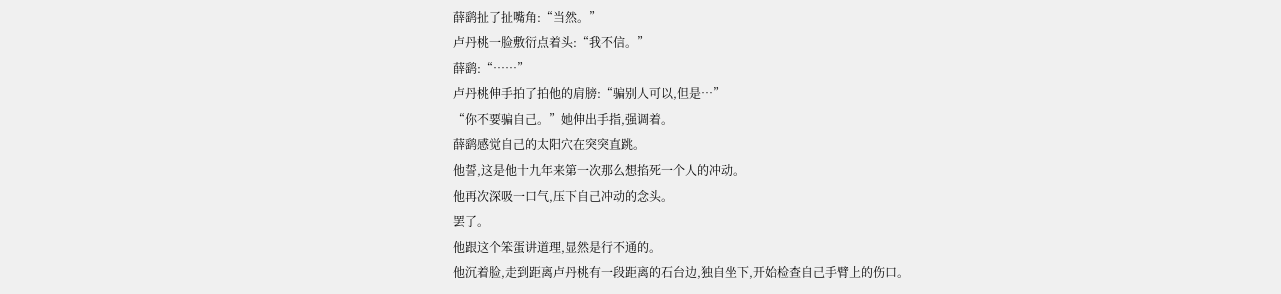薛鹞扯了扯嘴角:“当然。”
卢丹桃一脸敷衍点着头:“我不信。”
薛鹞:“……”
卢丹桃伸手拍了拍他的肩膀:“骗别人可以,但是…”
“你不要骗自己。”她伸出手指,强调着。
薛鹞感觉自己的太阳穴在突突直跳。
他誓,这是他十九年来第一次那么想掐死一个人的冲动。
他再次深吸一口气,压下自己冲动的念头。
罢了。
他跟这个笨蛋讲道理,显然是行不通的。
他沉着脸,走到距离卢丹桃有一段距离的石台边,独自坐下,开始检查自己手臂上的伤口。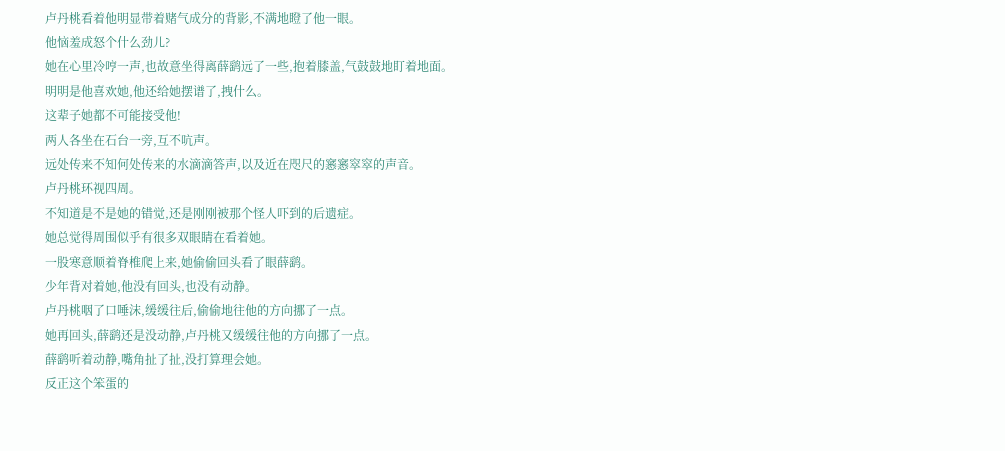卢丹桃看着他明显带着赌气成分的背影,不满地瞪了他一眼。
他恼羞成怒个什么劲儿?
她在心里冷哼一声,也故意坐得离薛鹞远了一些,抱着膝盖,气鼓鼓地盯着地面。
明明是他喜欢她,他还给她摆谱了,拽什么。
这辈子她都不可能接受他!
两人各坐在石台一旁,互不吭声。
远处传来不知何处传来的水滴滴答声,以及近在咫尺的窸窸窣窣的声音。
卢丹桃环视四周。
不知道是不是她的错觉,还是刚刚被那个怪人吓到的后遗症。
她总觉得周围似乎有很多双眼睛在看着她。
一股寒意顺着脊椎爬上来,她偷偷回头看了眼薛鹞。
少年背对着她,他没有回头,也没有动静。
卢丹桃咽了口唾沫,缓缓往后,偷偷地往他的方向挪了一点。
她再回头,薛鹞还是没动静,卢丹桃又缓缓往他的方向挪了一点。
薛鹞听着动静,嘴角扯了扯,没打算理会她。
反正这个笨蛋的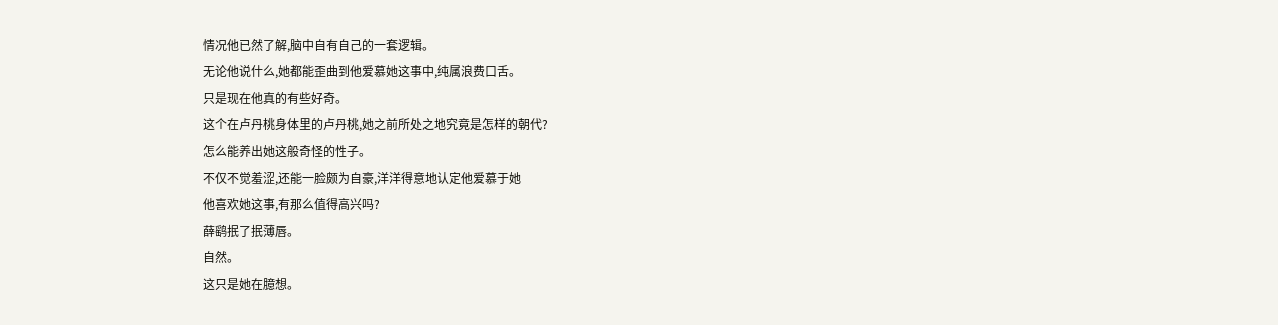情况他已然了解,脑中自有自己的一套逻辑。
无论他说什么,她都能歪曲到他爱慕她这事中,纯属浪费口舌。
只是现在他真的有些好奇。
这个在卢丹桃身体里的卢丹桃,她之前所处之地究竟是怎样的朝代?
怎么能养出她这般奇怪的性子。
不仅不觉羞涩,还能一脸颇为自豪,洋洋得意地认定他爱慕于她
他喜欢她这事,有那么值得高兴吗?
薛鹞抿了抿薄唇。
自然。
这只是她在臆想。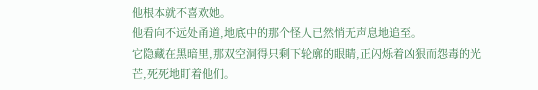他根本就不喜欢她。
他看向不远处甬道,地底中的那个怪人已然悄无声息地追至。
它隐藏在黑暗里,那双空洞得只剩下轮廓的眼睛,正闪烁着凶狠而怨毒的光芒,死死地盯着他们。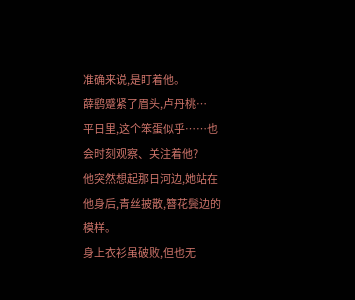准确来说,是盯着他。
薛鹞蹙紧了眉头,卢丹桃…
平日里,这个笨蛋似乎……也会时刻观察、关注着他?
他突然想起那日河边,她站在他身后,青丝披散,簪花鬓边的模样。
身上衣衫虽破败,但也无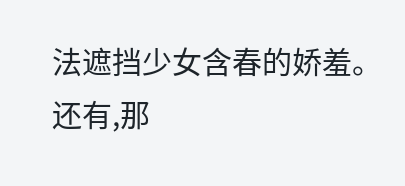法遮挡少女含春的娇羞。
还有,那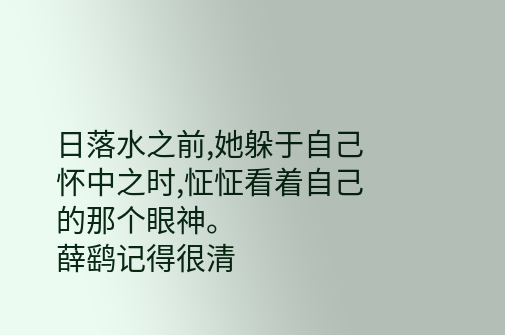日落水之前,她躲于自己怀中之时,怔怔看着自己的那个眼神。
薛鹞记得很清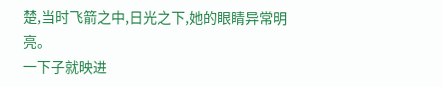楚,当时飞箭之中,日光之下,她的眼睛异常明亮。
一下子就映进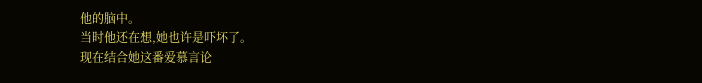他的脑中。
当时他还在想,她也许是吓坏了。
现在结合她这番爱慕言论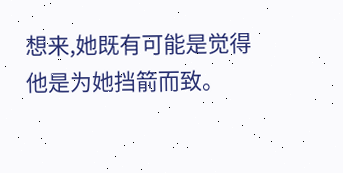想来,她既有可能是觉得他是为她挡箭而致。